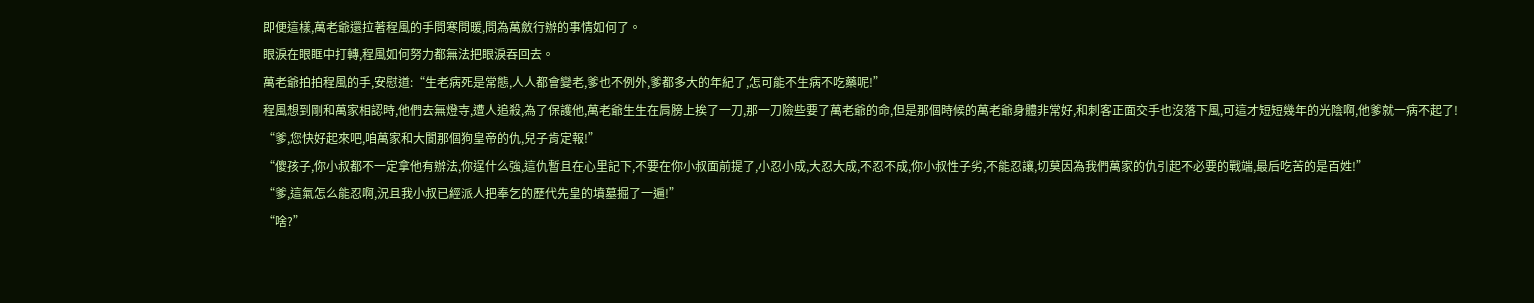即便這樣,萬老爺還拉著程風的手問寒問暖,問為萬斂行辦的事情如何了。
眼淚在眼眶中打轉,程風如何努力都無法把眼淚吞回去。
萬老爺拍拍程風的手,安慰道:“生老病死是常態,人人都會變老,爹也不例外,爹都多大的年紀了,怎可能不生病不吃藥呢!”
程風想到剛和萬家相認時,他們去無燈寺,遭人追殺,為了保護他,萬老爺生生在肩膀上挨了一刀,那一刀險些要了萬老爺的命,但是那個時候的萬老爺身體非常好,和刺客正面交手也沒落下風,可這才短短幾年的光陰啊,他爹就一病不起了!
“爹,您快好起來吧,咱萬家和大閬那個狗皇帝的仇,兒子肯定報!”
“傻孩子,你小叔都不一定拿他有辦法,你逞什么強,這仇暫且在心里記下,不要在你小叔面前提了,小忍小成,大忍大成,不忍不成,你小叔性子劣,不能忍讓,切莫因為我們萬家的仇引起不必要的戰端,最后吃苦的是百姓!”
“爹,這氣怎么能忍啊,況且我小叔已經派人把奉乞的歷代先皇的墳墓掘了一遍!”
“啥?”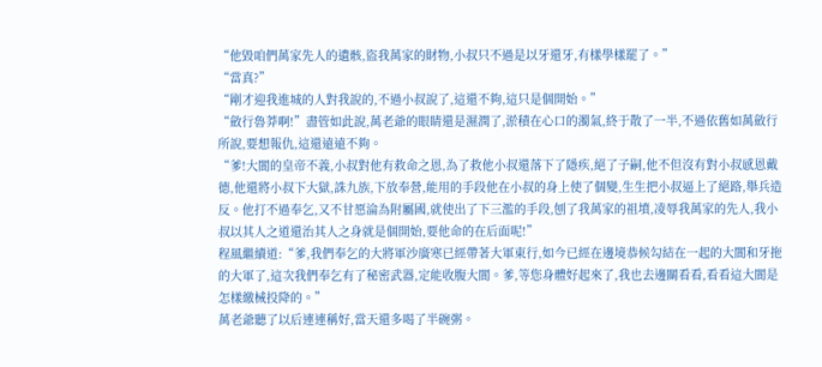“他毀咱們萬家先人的遺骸,盜我萬家的財物,小叔只不過是以牙還牙,有樣學樣罷了。”
“當真?”
“剛才迎我進城的人對我說的,不過小叔說了,這還不夠,這只是個開始。”
“斂行魯莽啊!”盡管如此說,萬老爺的眼睛還是濕潤了,淤積在心口的濁氣,終于散了一半,不過依舊如萬斂行所說,要想報仇,這還遠遠不夠。
“爹!大閬的皇帝不義,小叔對他有救命之恩,為了救他小叔還落下了隱疾,絕了子嗣,他不但沒有對小叔感恩戴德,他還將小叔下大獄,誅九族,下放奉營,能用的手段他在小叔的身上使了個變,生生把小叔逼上了絕路,舉兵造反。他打不過奉乞,又不甘愿淪為附屬國,就使出了下三濫的手段,刨了我萬家的祖墳,凌辱我萬家的先人,我小叔以其人之道還治其人之身就是個開始,要他命的在后面呢!”
程風繼續道:“爹,我們奉乞的大將軍沙廣寒已經帶著大軍東行,如今已經在邊境恭候勾結在一起的大閬和牙拖的大軍了,這次我們奉乞有了秘密武器,定能收腹大閬。爹,等您身體好起來了,我也去邊關看看,看看這大閬是怎樣繳械投降的。”
萬老爺聽了以后連連稱好,當天還多喝了半碗粥。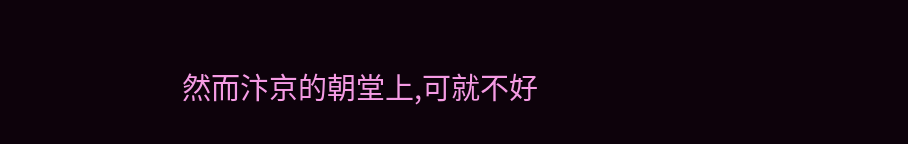然而汴京的朝堂上,可就不好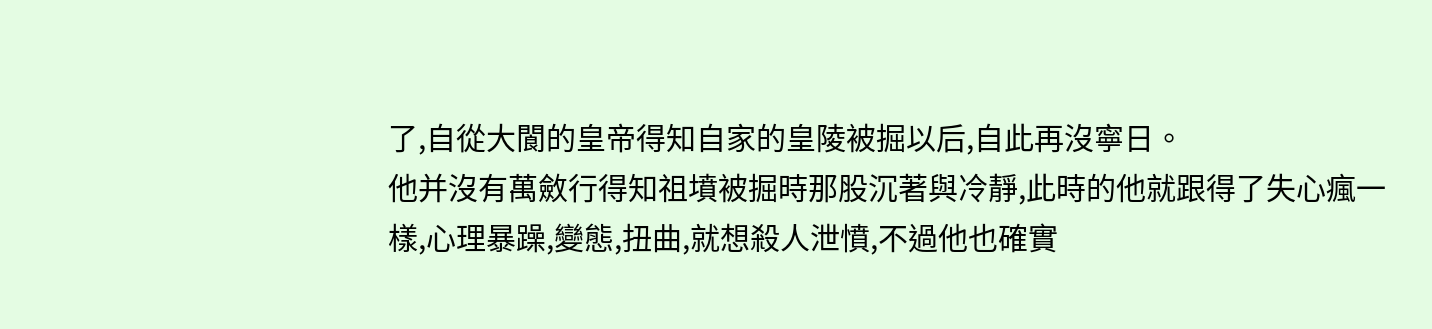了,自從大閬的皇帝得知自家的皇陵被掘以后,自此再沒寧日。
他并沒有萬斂行得知祖墳被掘時那股沉著與冷靜,此時的他就跟得了失心瘋一樣,心理暴躁,變態,扭曲,就想殺人泄憤,不過他也確實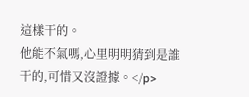這樣干的。
他能不氣嗎,心里明明猜到是誰干的,可惜又沒證據。</p>